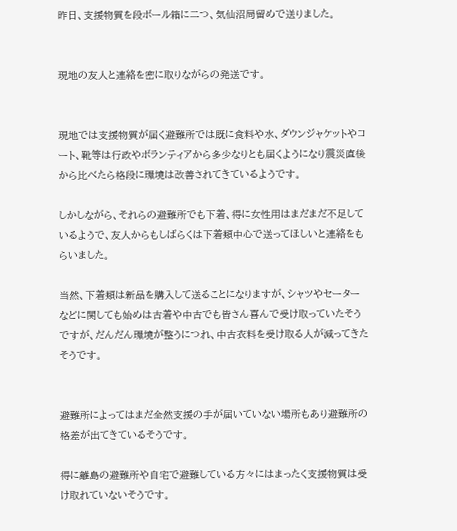昨日、支援物質を段ボール箱に二つ、気仙沼局留めで送りました。


現地の友人と連絡を密に取りながらの発送です。


現地では支援物質が届く避難所では既に食料や水、ダウンジャケットやコート、靴等は行政やボランティアから多少なりとも届くようになり震災直後から比べたら格段に環境は改善されてきているようです。

しかしながら、それらの避難所でも下着、得に女性用はまだまだ不足しているようで、友人からもしばらくは下着類中心で送ってほしいと連絡をもらいました。

当然、下着類は新品を購入して送ることになりますが、シャツやセーターなどに関しても始めは古着や中古でも皆さん喜んで受け取っていたそうですが、だんだん環境が整うにつれ、中古衣料を受け取る人が減ってきたそうです。


避難所によってはまだ全然支援の手が届いていない場所もあり避難所の格差が出てきているそうです。

得に離島の避難所や自宅で避難している方々にはまったく支援物質は受け取れていないそうです。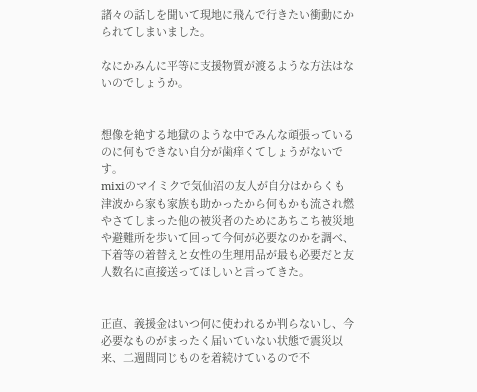諸々の話しを聞いて現地に飛んで行きたい衝動にかられてしまいました。

なにかみんに平等に支援物質が渡るような方法はないのでしょうか。


想像を絶する地獄のような中でみんな頑張っているのに何もできない自分が歯痒くてしょうがないです。
mixiのマイミクで気仙沼の友人が自分はからくも津波から家も家族も助かったから何もかも流され燃やさてしまった他の被災者のためにあちこち被災地や避難所を歩いて回って今何が必要なのかを調べ、下着等の着替えと女性の生理用品が最も必要だと友人数名に直接送ってほしいと言ってきた。


正直、義援金はいつ何に使われるか判らないし、今必要なものがまったく届いていない状態で震災以来、二週間同じものを着続けているので不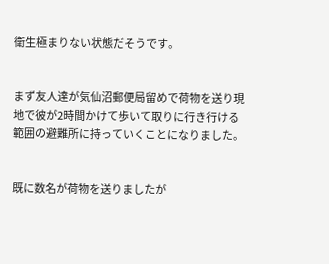衛生極まりない状態だそうです。


まず友人達が気仙沼郵便局留めで荷物を送り現地で彼が2時間かけて歩いて取りに行き行ける範囲の避難所に持っていくことになりました。


既に数名が荷物を送りましたが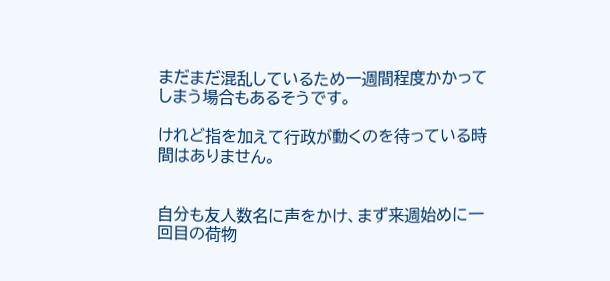まだまだ混乱しているため一週間程度かかってしまう場合もあるそうです。

けれど指を加えて行政が動くのを待っている時間はありません。


自分も友人数名に声をかけ、まず来週始めに一回目の荷物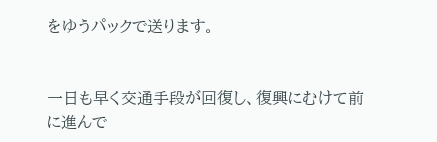をゆうパックで送ります。


一日も早く交通手段が回復し、復興にむけて前に進んで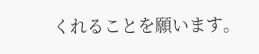くれることを願います。